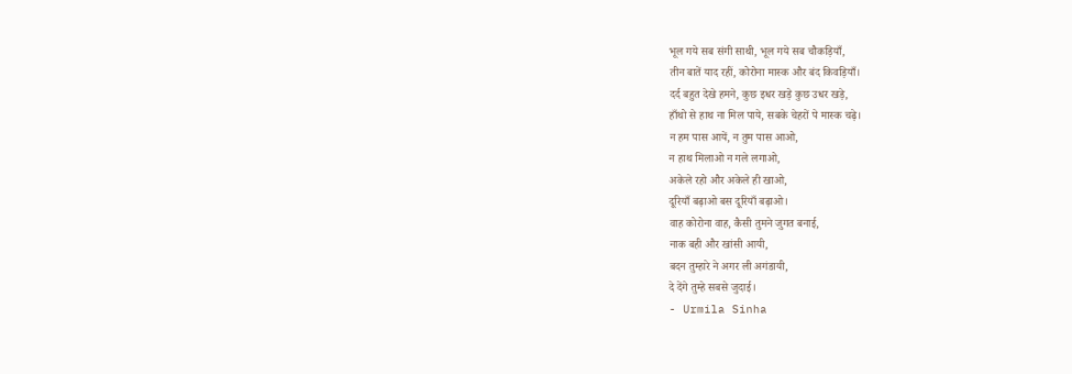भूल गये सब संगी साथी, भूल गये सब चौकड़ियाँ,
तीन बातें याद रहीं, कोरोना मास्क और बंद किवड़ियाँ।
दर्द बहुत देखे हमने, कुछ इधर खड़े कुछ उधर खड़े,
हाँथो से हाथ ना मिल पाये, सबके चेहरों पे मास्क चढ़े।
न हम पास आयें, न तुम पास आओ,
न हाथ मिलाओ न गले लगाओ,
अकेले रहो और अकेले ही खाओ,
दूरियाँ बढ़ाओ बस दूरियाँ बढ़ाओ।
वाह कोरोना वाह, कैसी तुमने जुगत बनाई,
नाक बही और खांसी आयी,
बदन तुम्हारे ने अगर ली अगंडायी,
दे देंगे तुम्हे सबसे जुदाई।
- Urmila Sinha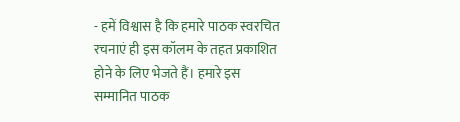- हमें विश्वास है कि हमारे पाठक स्वरचित रचनाएं ही इस कॉलम के तहत प्रकाशित होने के लिए भेजते हैं। हमारे इस सम्मानित पाठक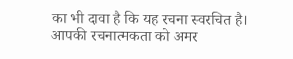का भी दावा है कि यह रचना स्वरचित है।
आपकी रचनात्मकता को अमर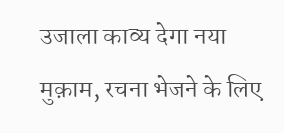उजाला काव्य देगा नया मुक़ाम, रचना भेजने के लिए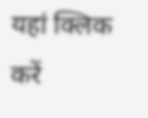यहां क्लिक करें